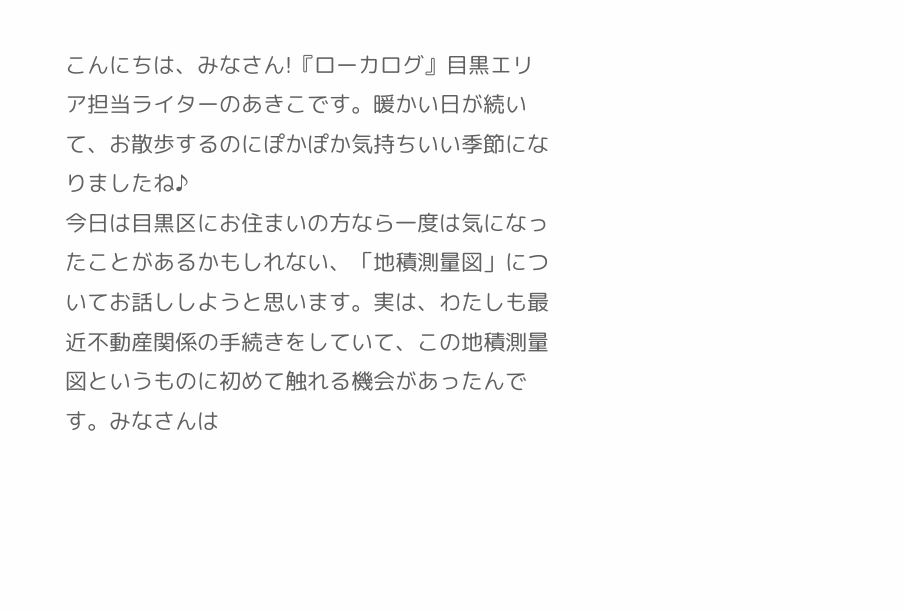こんにちは、みなさん!『ローカログ』目黒エリア担当ライターのあきこです。暖かい日が続いて、お散歩するのにぽかぽか気持ちいい季節になりましたね♪
今日は目黒区にお住まいの方なら一度は気になったことがあるかもしれない、「地積測量図」についてお話ししようと思います。実は、わたしも最近不動産関係の手続きをしていて、この地積測量図というものに初めて触れる機会があったんです。みなさんは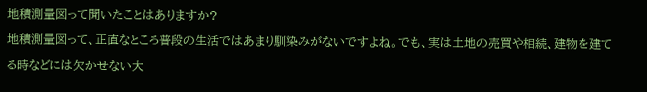地積測量図って聞いたことはありますか?
地積測量図って、正直なところ普段の生活ではあまり馴染みがないですよね。でも、実は土地の売買や相続、建物を建てる時などには欠かせない大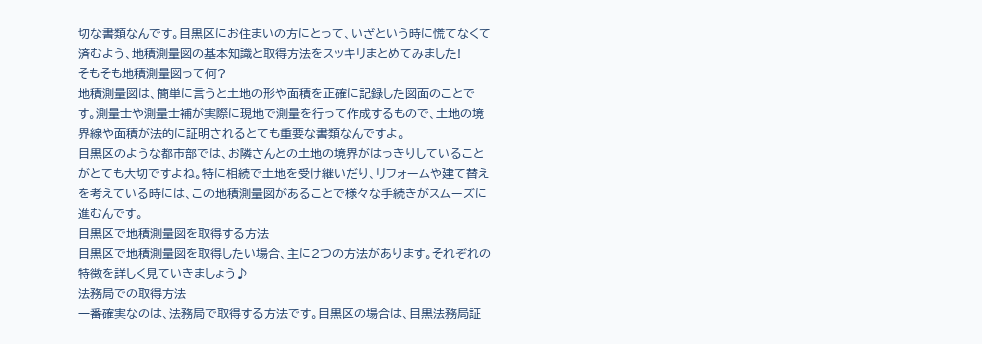切な書類なんです。目黒区にお住まいの方にとって、いざという時に慌てなくて済むよう、地積測量図の基本知識と取得方法をスッキリまとめてみました!
そもそも地積測量図って何?
地積測量図は、簡単に言うと土地の形や面積を正確に記録した図面のことです。測量士や測量士補が実際に現地で測量を行って作成するもので、土地の境界線や面積が法的に証明されるとても重要な書類なんですよ。
目黒区のような都市部では、お隣さんとの土地の境界がはっきりしていることがとても大切ですよね。特に相続で土地を受け継いだり、リフォームや建て替えを考えている時には、この地積測量図があることで様々な手続きがスムーズに進むんです。
目黒区で地積測量図を取得する方法
目黒区で地積測量図を取得したい場合、主に2つの方法があります。それぞれの特徴を詳しく見ていきましょう♪
法務局での取得方法
一番確実なのは、法務局で取得する方法です。目黒区の場合は、目黒法務局証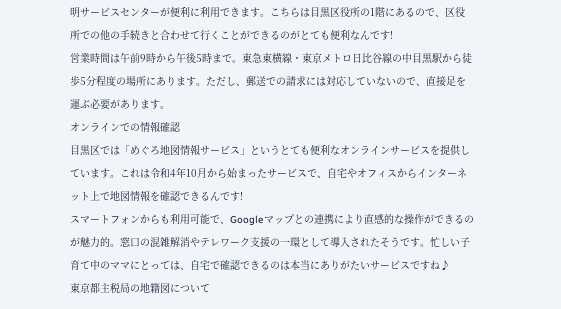明サービスセンターが便利に利用できます。こちらは目黒区役所の1階にあるので、区役所での他の手続きと合わせて行くことができるのがとても便利なんです!
営業時間は午前9時から午後5時まで。東急東横線・東京メトロ日比谷線の中目黒駅から徒歩5分程度の場所にあります。ただし、郵送での請求には対応していないので、直接足を運ぶ必要があります。
オンラインでの情報確認
目黒区では「めぐろ地図情報サービス」というとても便利なオンラインサービスを提供しています。これは令和4年10月から始まったサービスで、自宅やオフィスからインターネット上で地図情報を確認できるんです!
スマートフォンからも利用可能で、Googleマップとの連携により直感的な操作ができるのが魅力的。窓口の混雑解消やテレワーク支援の一環として導入されたそうです。忙しい子育て中のママにとっては、自宅で確認できるのは本当にありがたいサービスですね♪
東京都主税局の地籍図について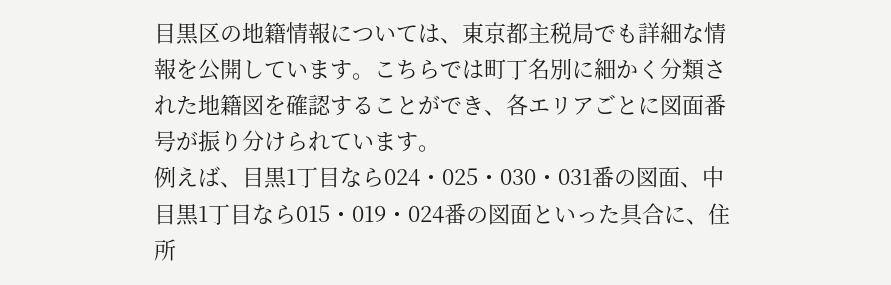目黒区の地籍情報については、東京都主税局でも詳細な情報を公開しています。こちらでは町丁名別に細かく分類された地籍図を確認することができ、各エリアごとに図面番号が振り分けられています。
例えば、目黒1丁目なら024・025・030・031番の図面、中目黒1丁目なら015・019・024番の図面といった具合に、住所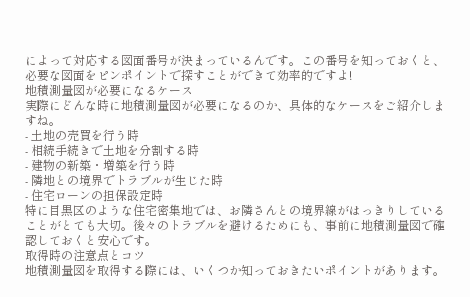によって対応する図面番号が決まっているんです。この番号を知っておくと、必要な図面をピンポイントで探すことができて効率的ですよ!
地積測量図が必要になるケース
実際にどんな時に地積測量図が必要になるのか、具体的なケースをご紹介しますね。
- 土地の売買を行う時
- 相続手続きで土地を分割する時
- 建物の新築・増築を行う時
- 隣地との境界でトラブルが生じた時
- 住宅ローンの担保設定時
特に目黒区のような住宅密集地では、お隣さんとの境界線がはっきりしていることがとても大切。後々のトラブルを避けるためにも、事前に地積測量図で確認しておくと安心です。
取得時の注意点とコツ
地積測量図を取得する際には、いくつか知っておきたいポイントがあります。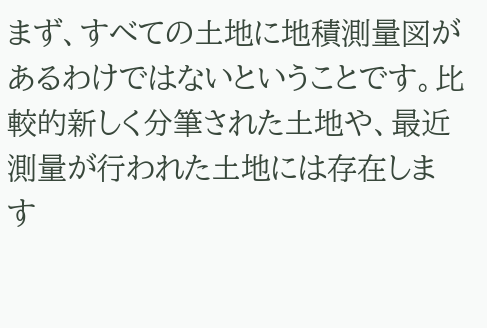まず、すべての土地に地積測量図があるわけではないということです。比較的新しく分筆された土地や、最近測量が行われた土地には存在します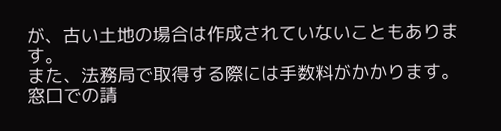が、古い土地の場合は作成されていないこともあります。
また、法務局で取得する際には手数料がかかります。窓口での請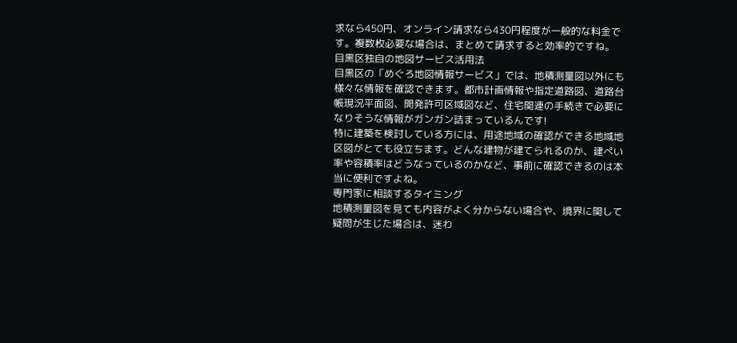求なら450円、オンライン請求なら430円程度が一般的な料金です。複数枚必要な場合は、まとめて請求すると効率的ですね。
目黒区独自の地図サービス活用法
目黒区の「めぐろ地図情報サービス」では、地積測量図以外にも様々な情報を確認できます。都市計画情報や指定道路図、道路台帳現況平面図、開発許可区域図など、住宅関連の手続きで必要になりそうな情報がガンガン詰まっているんです!
特に建築を検討している方には、用途地域の確認ができる地域地区図がとても役立ちます。どんな建物が建てられるのか、建ぺい率や容積率はどうなっているのかなど、事前に確認できるのは本当に便利ですよね。
専門家に相談するタイミング
地積測量図を見ても内容がよく分からない場合や、境界に関して疑問が生じた場合は、迷わ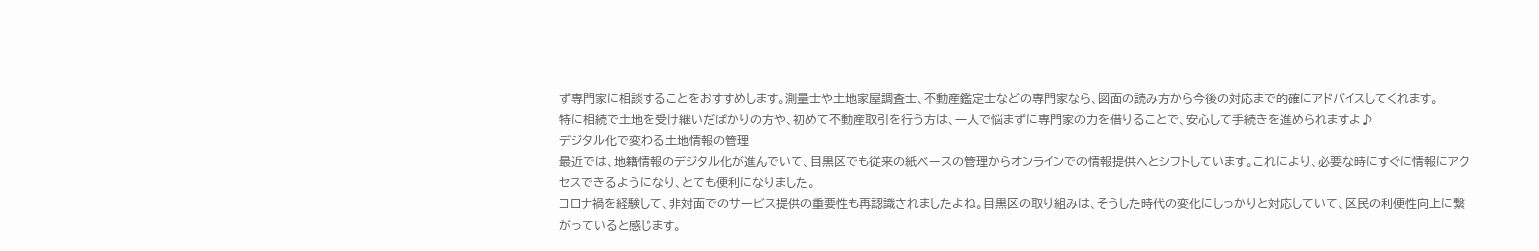ず専門家に相談することをおすすめします。測量士や土地家屋調査士、不動産鑑定士などの専門家なら、図面の読み方から今後の対応まで的確にアドバイスしてくれます。
特に相続で土地を受け継いだばかりの方や、初めて不動産取引を行う方は、一人で悩まずに専門家の力を借りることで、安心して手続きを進められますよ♪
デジタル化で変わる土地情報の管理
最近では、地籍情報のデジタル化が進んでいて、目黒区でも従来の紙ベースの管理からオンラインでの情報提供へとシフトしています。これにより、必要な時にすぐに情報にアクセスできるようになり、とても便利になりました。
コロナ禍を経験して、非対面でのサービス提供の重要性も再認識されましたよね。目黒区の取り組みは、そうした時代の変化にしっかりと対応していて、区民の利便性向上に繋がっていると感じます。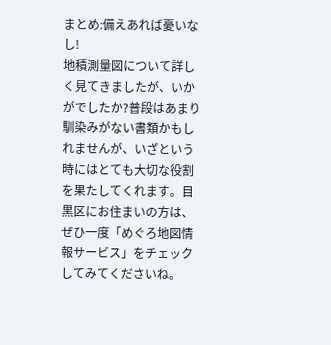まとめ:備えあれば憂いなし!
地積測量図について詳しく見てきましたが、いかがでしたか?普段はあまり馴染みがない書類かもしれませんが、いざという時にはとても大切な役割を果たしてくれます。目黒区にお住まいの方は、ぜひ一度「めぐろ地図情報サービス」をチェックしてみてくださいね。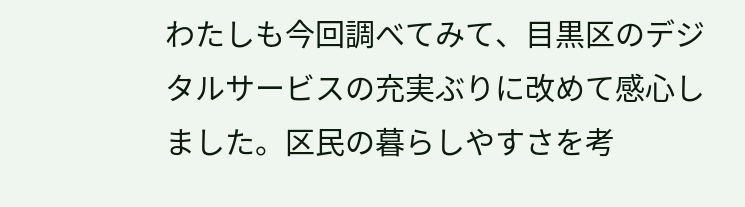わたしも今回調べてみて、目黒区のデジタルサービスの充実ぶりに改めて感心しました。区民の暮らしやすさを考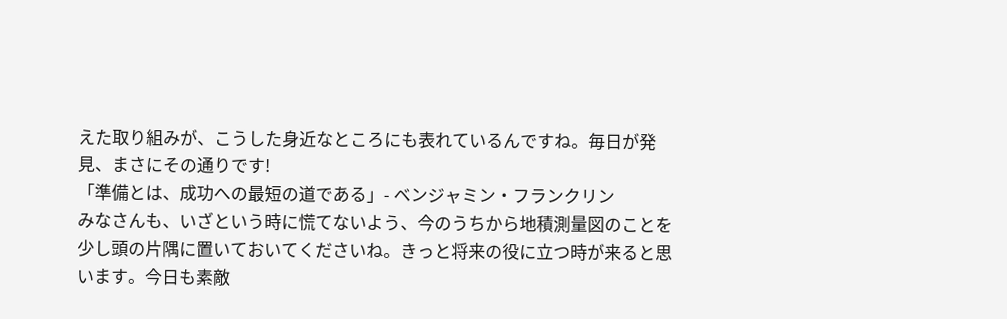えた取り組みが、こうした身近なところにも表れているんですね。毎日が発見、まさにその通りです!
「準備とは、成功への最短の道である」- ベンジャミン・フランクリン
みなさんも、いざという時に慌てないよう、今のうちから地積測量図のことを少し頭の片隅に置いておいてくださいね。きっと将来の役に立つ時が来ると思います。今日も素敵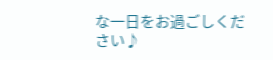な一日をお過ごしください♪